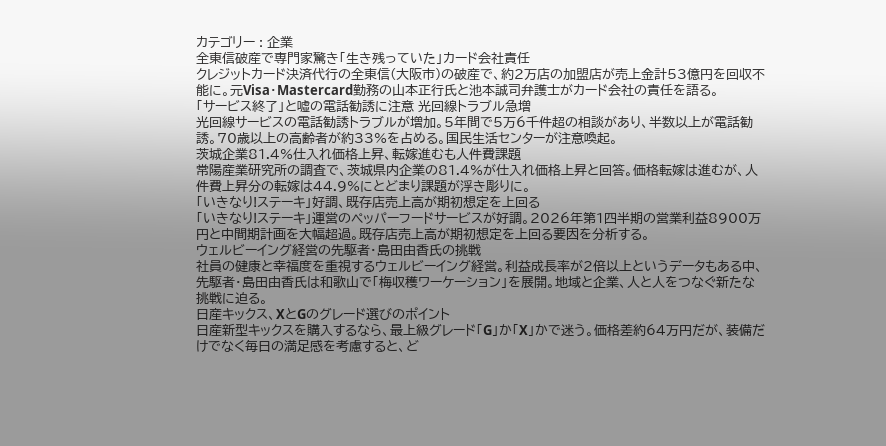カテゴリー : 企業
全東信破産で専門家驚き「生き残っていた」カード会社責任
クレジットカード決済代行の全東信(大阪市)の破産で、約2万店の加盟店が売上金計53億円を回収不能に。元Visa・Mastercard勤務の山本正行氏と池本誠司弁護士がカード会社の責任を語る。
「サービス終了」と嘘の電話勧誘に注意 光回線トラブル急増
光回線サービスの電話勧誘トラブルが増加。5年間で5万6千件超の相談があり、半数以上が電話勧誘。70歳以上の高齢者が約33%を占める。国民生活センターが注意喚起。
茨城企業81.4%仕入れ価格上昇、転嫁進むも人件費課題
常陽産業研究所の調査で、茨城県内企業の81.4%が仕入れ価格上昇と回答。価格転嫁は進むが、人件費上昇分の転嫁は44.9%にとどまり課題が浮き彫りに。
「いきなり!ステーキ」好調、既存店売上高が期初想定を上回る
「いきなり!ステーキ」運営のペッパーフードサービスが好調。2026年第1四半期の営業利益8900万円と中間期計画を大幅超過。既存店売上高が期初想定を上回る要因を分析する。
ウェルビーイング経営の先駆者・島田由香氏の挑戦
社員の健康と幸福度を重視するウェルビーイング経営。利益成長率が2倍以上というデータもある中、先駆者・島田由香氏は和歌山で「梅収穫ワーケーション」を展開。地域と企業、人と人をつなぐ新たな挑戦に迫る。
日産キックス、XとGのグレード選びのポイント
日産新型キックスを購入するなら、最上級グレード「G」か「X」かで迷う。価格差約64万円だが、装備だけでなく毎日の満足感を考慮すると、ど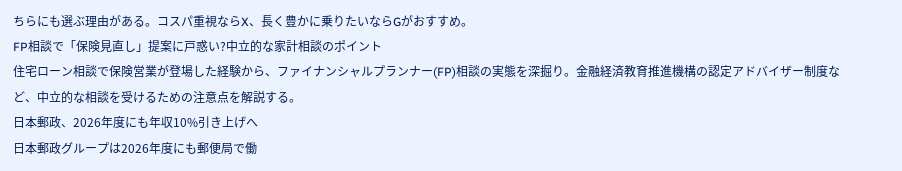ちらにも選ぶ理由がある。コスパ重視ならX、長く豊かに乗りたいならGがおすすめ。
FP相談で「保険見直し」提案に戸惑い?中立的な家計相談のポイント
住宅ローン相談で保険営業が登場した経験から、ファイナンシャルプランナー(FP)相談の実態を深掘り。金融経済教育推進機構の認定アドバイザー制度など、中立的な相談を受けるための注意点を解説する。
日本郵政、2026年度にも年収10%引き上げへ
日本郵政グループは2026年度にも郵便局で働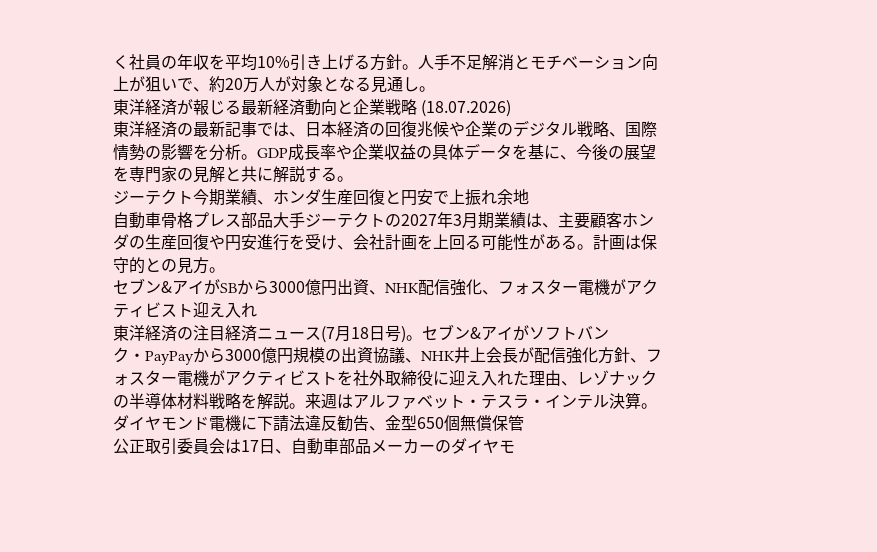く社員の年収を平均10%引き上げる方針。人手不足解消とモチベーション向上が狙いで、約20万人が対象となる見通し。
東洋経済が報じる最新経済動向と企業戦略 (18.07.2026)
東洋経済の最新記事では、日本経済の回復兆候や企業のデジタル戦略、国際情勢の影響を分析。GDP成長率や企業収益の具体データを基に、今後の展望を専門家の見解と共に解説する。
ジーテクト今期業績、ホンダ生産回復と円安で上振れ余地
自動車骨格プレス部品大手ジーテクトの2027年3月期業績は、主要顧客ホンダの生産回復や円安進行を受け、会社計画を上回る可能性がある。計画は保守的との見方。
セブン&アイがSBから3000億円出資、NHK配信強化、フォスター電機がアクティビスト迎え入れ
東洋経済の注目経済ニュース(7月18日号)。セブン&アイがソフトバンク・PayPayから3000億円規模の出資協議、NHK井上会長が配信強化方針、フォスター電機がアクティビストを社外取締役に迎え入れた理由、レゾナックの半導体材料戦略を解説。来週はアルファベット・テスラ・インテル決算。
ダイヤモンド電機に下請法違反勧告、金型650個無償保管
公正取引委員会は17日、自動車部品メーカーのダイヤモ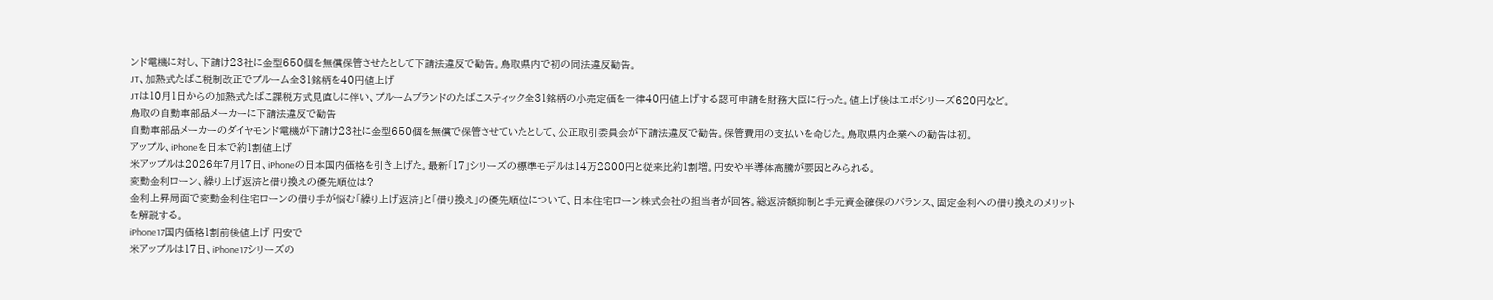ンド電機に対し、下請け23社に金型650個を無償保管させたとして下請法違反で勧告。鳥取県内で初の同法違反勧告。
JT、加熱式たばこ税制改正でプルーム全31銘柄を40円値上げ
JTは10月1日からの加熱式たばこ課税方式見直しに伴い、プルームブランドのたばこスティック全31銘柄の小売定価を一律40円値上げする認可申請を財務大臣に行った。値上げ後はエボシリーズ620円など。
鳥取の自動車部品メーカーに下請法違反で勧告
自動車部品メーカーのダイヤモンド電機が下請け23社に金型650個を無償で保管させていたとして、公正取引委員会が下請法違反で勧告。保管費用の支払いを命じた。鳥取県内企業への勧告は初。
アップル、iPhoneを日本で約1割値上げ
米アップルは2026年7月17日、iPhoneの日本国内価格を引き上げた。最新「17」シリーズの標準モデルは14万2800円と従来比約1割増。円安や半導体高騰が要因とみられる。
変動金利ローン、繰り上げ返済と借り換えの優先順位は?
金利上昇局面で変動金利住宅ローンの借り手が悩む「繰り上げ返済」と「借り換え」の優先順位について、日本住宅ローン株式会社の担当者が回答。総返済額抑制と手元資金確保のバランス、固定金利への借り換えのメリットを解説する。
iPhone17国内価格1割前後値上げ 円安で
米アップルは17日、iPhone17シリーズの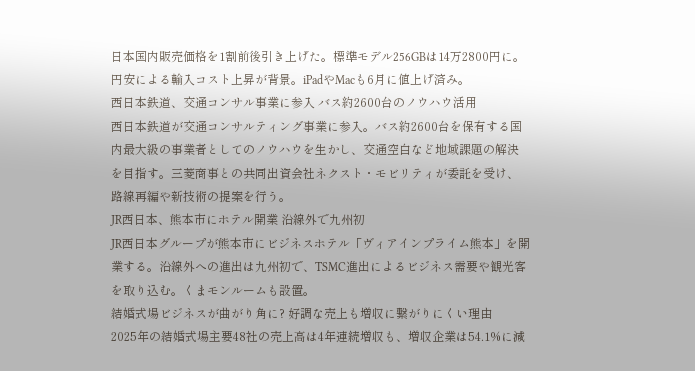日本国内販売価格を1割前後引き上げた。標準モデル256GBは14万2800円に。円安による輸入コスト上昇が背景。iPadやMacも6月に値上げ済み。
西日本鉄道、交通コンサル事業に参入 バス約2600台のノウハウ活用
西日本鉄道が交通コンサルティング事業に参入。バス約2600台を保有する国内最大級の事業者としてのノウハウを生かし、交通空白など地域課題の解決を目指す。三菱商事との共同出資会社ネクスト・モビリティが委託を受け、路線再編や新技術の提案を行う。
JR西日本、熊本市にホテル開業 沿線外で九州初
JR西日本グループが熊本市にビジネスホテル「ヴィアインプライム熊本」を開業する。沿線外への進出は九州初で、TSMC進出によるビジネス需要や観光客を取り込む。くまモンルームも設置。
結婚式場ビジネスが曲がり角に? 好調な売上も増収に繋がりにくい理由
2025年の結婚式場主要48社の売上高は4年連続増収も、増収企業は54.1%に減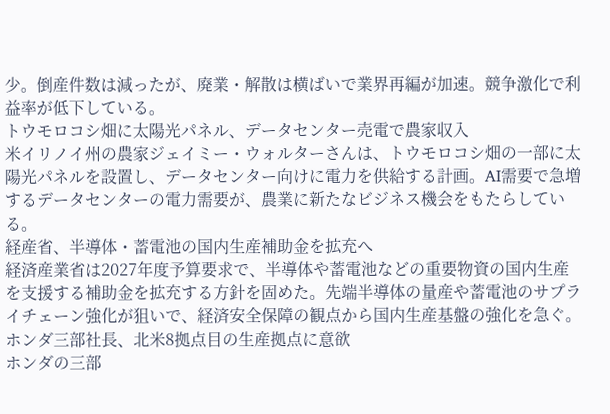少。倒産件数は減ったが、廃業・解散は横ばいで業界再編が加速。競争激化で利益率が低下している。
トウモロコシ畑に太陽光パネル、データセンター売電で農家収入
米イリノイ州の農家ジェイミー・ウォルターさんは、トウモロコシ畑の一部に太陽光パネルを設置し、データセンター向けに電力を供給する計画。AI需要で急増するデータセンターの電力需要が、農業に新たなビジネス機会をもたらしている。
経産省、半導体・蓄電池の国内生産補助金を拡充へ
経済産業省は2027年度予算要求で、半導体や蓄電池などの重要物資の国内生産を支援する補助金を拡充する方針を固めた。先端半導体の量産や蓄電池のサプライチェーン強化が狙いで、経済安全保障の観点から国内生産基盤の強化を急ぐ。
ホンダ三部社長、北米8拠点目の生産拠点に意欲
ホンダの三部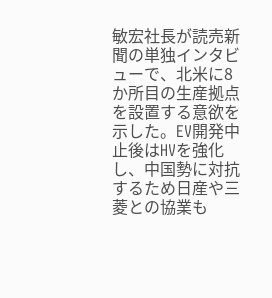敏宏社長が読売新聞の単独インタビューで、北米に8か所目の生産拠点を設置する意欲を示した。EV開発中止後はHVを強化し、中国勢に対抗するため日産や三菱との協業も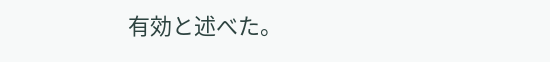有効と述べた。